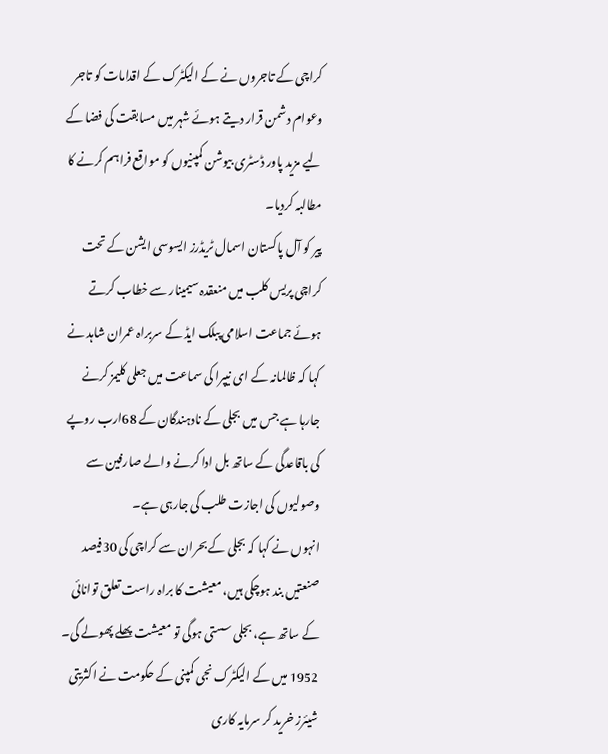کراچی کے تاجروں نے کے الیکٹرک کے اقدامات کو تاجر وعوام دشمن قرار دیتے ہوئے شہر میں مسابقت کی فضا کے لیے مزید پاور ڈسٹری بیوشن کمپنیوں کو مواقع فراہم کرنے کا مطالبہ کردیا۔
پیر کو آل پاکستان اسمال ٹریڈرز ایسوسی ایشن کے تحت کراچی پریس کلب میں منعقدہ سیمینار سے خطاب کرتے ہوئے جماعت اسلامی پبلک ایڈ کے سربراہ عمران شاہد نے کہا کہ ظالمانہ کے ای نیپرا کی سماعت میں جعلی کلیمز کرنے جارہا ہے جس میں بجلی کے نادہندگان کے 68ارب روپے کی باقاعدگی کے ساتھ بل ادا کرنے والے صارفین سے وصولیوں کی اجازت طلب کی جارہی ہے۔
انہوں نے کہا کہ بجلی کے بحران سے کراچی کی 30فیصد صنعتیں بند ہوچکی ہیں، معیشت کا براہ راست تعلق توانائی کے ساتھ ہے، بجلی سستی ہوگی تو معیشت پھلے پھولے گی۔ 1952 میں کے الیکٹرک نجی کمپنی کے حکومت نے اکثریتی شیئرز خرید کر سرمایہ کاری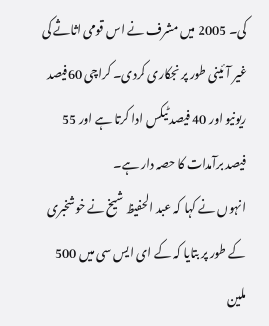کی۔ 2005 میں مشرف نے اس قومی اثاثے کی غیر آئینی طور پر نجکاری کردی۔ کراچی 60فیصد ریونیو اور 40 فیصد ٹیکس ادا کرتا ہے اور 55 فیصد برآمدات کا حصہ دار ہے۔
انہوں نے کہا کہ عبد الحفیظ شیخ نے خوشخبری کے طور پر بتایا کہ کے ای ایس سی میں 500 ملین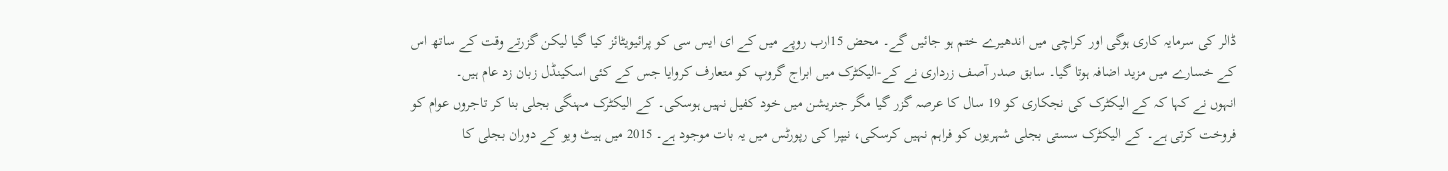ڈالر کی سرمایہ کاری ہوگی اور کراچی میں اندھیرے ختم ہو جائیں گے۔ محض 15ارب روپے میں کے ای ایس سی کو پرائیویٹائز کیا گیا لیکن گزرتے وقت کے ساتھ اس کے خسارے میں مزید اضافہ ہوتا گیا۔ سابق صدر آصف زرداری نے کے-الیکٹرک میں ابراج گروپ کو متعارف کروایا جس کے کئی اسکینڈل زبان زد عام ہیں۔
انہوں نے کہا کہ کے الیکٹرک کی نجکاری کو 19 سال کا عرصہ گزر گیا مگر جنریشن میں خود کفیل نہیں ہوسکی۔ کے الیکٹرک مہنگی بجلی بنا کر تاجروں عوام کو فروخت کرتی ہے۔ کے الیکٹرک سستی بجلی شہریوں کو فراہم نہیں کرسکی، نیپرا کی رپورٹس میں یہ بات موجود ہے۔ 2015 میں ہیٹ ویو کے دوران بجلی کا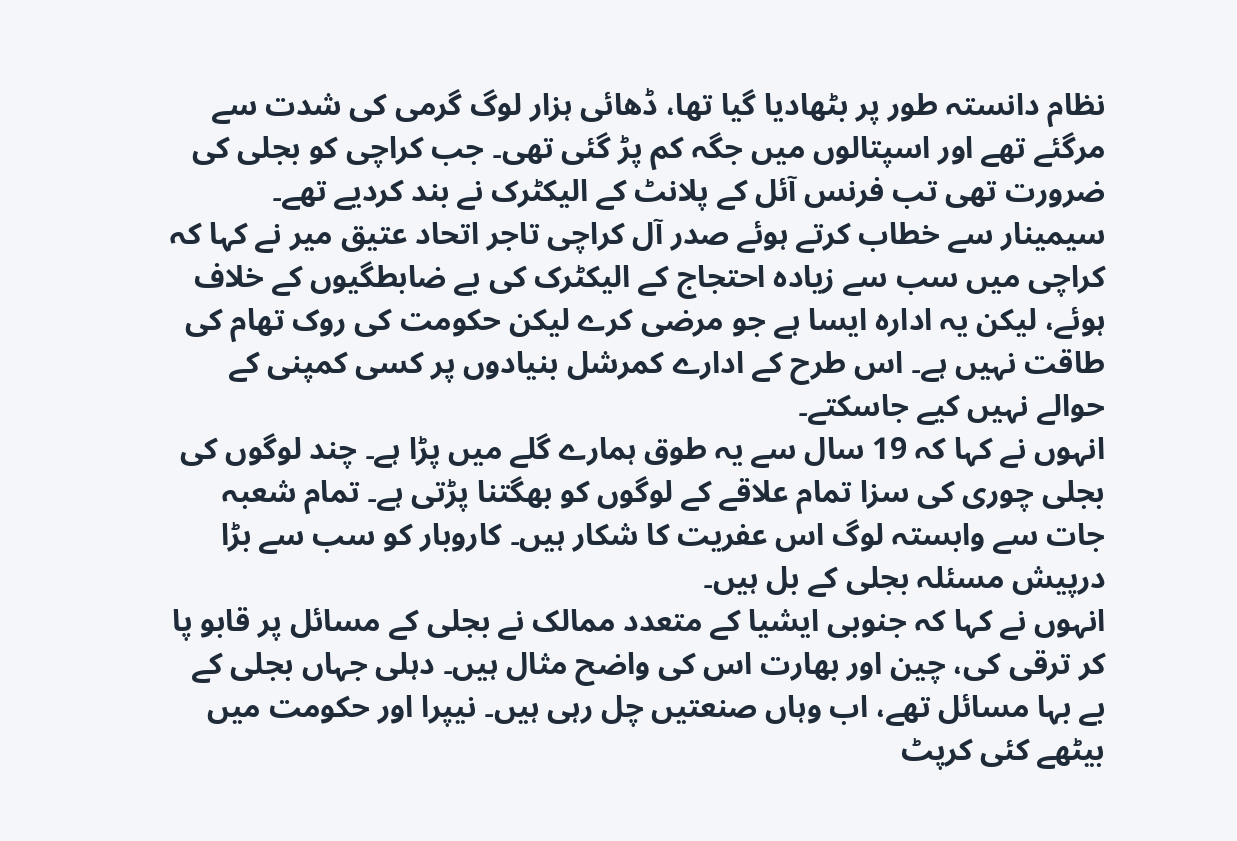نظام دانستہ طور پر بٹھادیا گیا تھا، ڈھائی ہزار لوگ گرمی کی شدت سے مرگئے تھے اور اسپتالوں میں جگہ کم پڑ گئی تھی۔ جب کراچی کو بجلی کی ضرورت تھی تب فرنس آئل کے پلانٹ کے الیکٹرک نے بند کردیے تھے۔
سیمینار سے خطاب کرتے ہوئے صدر آل کراچی تاجر اتحاد عتیق میر نے کہا کہ کراچی میں سب سے زیادہ احتجاج کے الیکٹرک کی بے ضابطگیوں کے خلاف ہوئے، لیکن یہ ادارہ ایسا ہے جو مرضی کرے لیکن حکومت کی روک تھام کی طاقت نہیں ہے۔ اس طرح کے ادارے کمرشل بنیادوں پر کسی کمپنی کے حوالے نہیں کیے جاسکتے۔
انہوں نے کہا کہ 19 سال سے یہ طوق ہمارے گلے میں پڑا ہے۔ چند لوگوں کی بجلی چوری کی سزا تمام علاقے کے لوگوں کو بھگتنا پڑتی ہے۔ تمام شعبہ جات سے وابستہ لوگ اس عفریت کا شکار ہیں۔ کاروبار کو سب سے بڑا درپیش مسئلہ بجلی کے بل ہیں۔
انہوں نے کہا کہ جنوبی ایشیا کے متعدد ممالک نے بجلی کے مسائل پر قابو پا کر ترقی کی، چین اور بھارت اس کی واضح مثال ہیں۔ دہلی جہاں بجلی کے بے بہا مسائل تھے، اب وہاں صنعتیں چل رہی ہیں۔ نیپرا اور حکومت میں بیٹھے کئی کرپٹ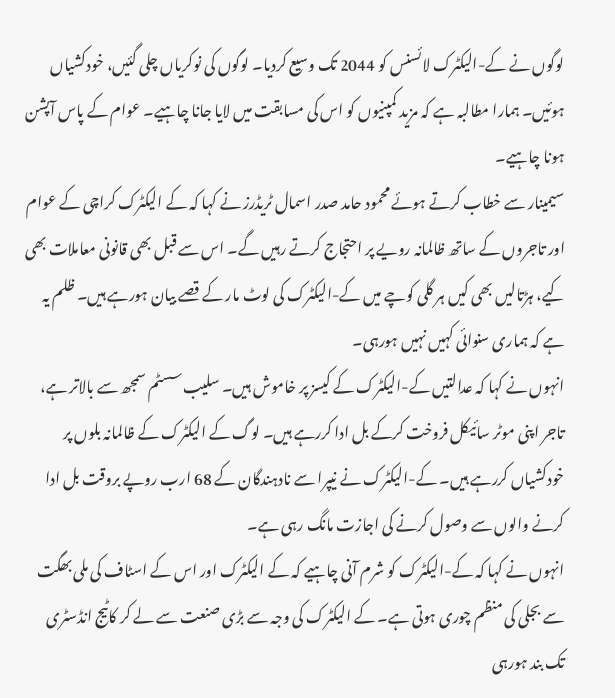لوگوں نے کے-الیکٹرک لائسنس کو 2044 تک وسیع کردیا۔ لوگوں کی نوکریاں چلی گئیں، خودکشیاں ہوئیں۔ ہمارا مطالبہ ہے کہ مزید کمپنیوں کو اس کی مسابقت میں لایا جانا چاہیے۔ عوام کے پاس آپشن ہونا چاہیے۔
سیمینار سے خطاب کرتے ہوئے محمود حامد صدر اسمال ٹریڈرز نے کہا کہ کے الیکٹرک کراچی کے عوام اور تاجروں کے ساتھ ظالمانہ رویے پر احتجاج کرتے رہیں گے۔ اس سے قبل بھی قانونی معاملات بھی کیے، ہڑتالیں بھی کیں ہر گلی کوچے میں کے-الیکٹرک کی لوٹ مار کے قصے بیان ہورہے ہیں۔ ظلم یہ ہے کہ ہماری سنوائی کہیں نہیں ہورہی۔
انہوں نے کہا کہ عدالتیں کے-الیکٹرک کے کیسز پر خاموش ہیں۔ سلیب سسٹم سمجھ سے بالاتر ہے، تاجر اپنی موٹر سائیکل فروخت کرکے بل ادا کررہے ہیں۔ لوگ کے الیکٹرک کے ظالمانہ بلوں پر خودکشیاں کررہے ہیں۔ کے-الیکٹرک نے نیپرا سے نادہندگان کے 68 ارب روپے بروقت بل ادا کرنے والوں سے وصول کرنے کی اجازت مانگ رہی ہے۔
انہوں نے کہا کہ کے-الیکٹرک کو شرم آنی چاہیے کہ کے الیکٹرک اور اس کے اسٹاف کی ملی بھگت سے بجلی کی منظم چوری ہوتی ہے۔ کے الیکٹرک کی وجہ سے بڑی صنعت سے لے کر کاٹیج انڈسٹری تک بند ہورہی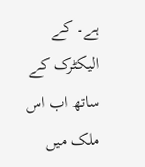ہے۔ کے الیکٹرک کے ساتھ اب اس ملک میں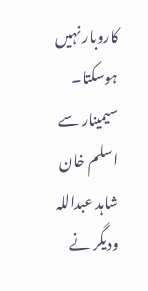کاروبار نہیں ہوسکتا۔ سیمینار سے اسلم خان شاہد عبداللہ ودیگر نے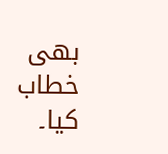بھی خطاب کیا۔